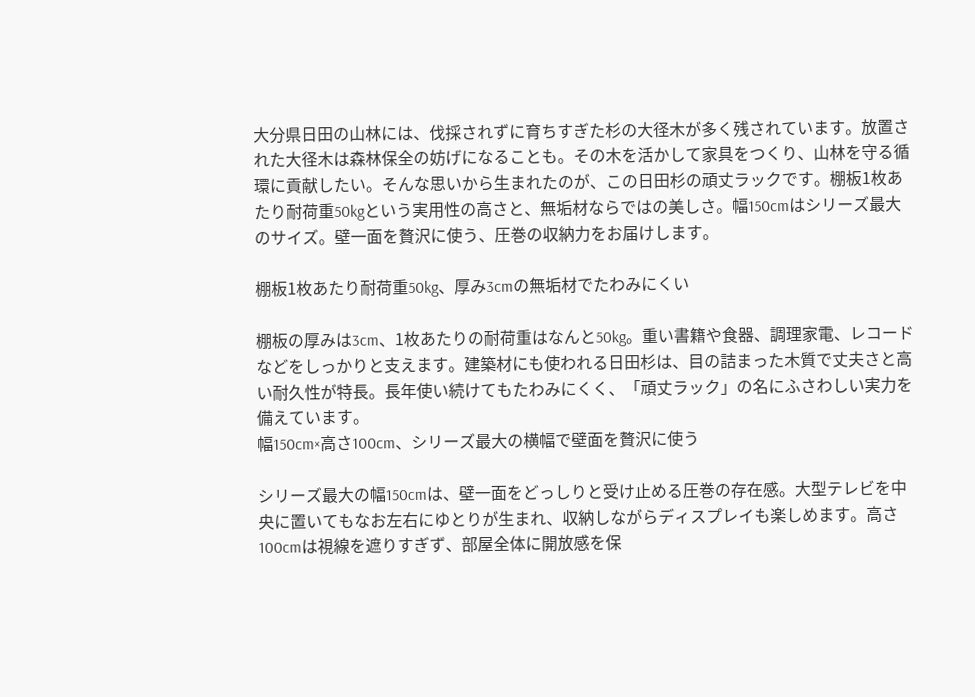大分県日田の山林には、伐採されずに育ちすぎた杉の大径木が多く残されています。放置された大径木は森林保全の妨げになることも。その木を活かして家具をつくり、山林を守る循環に貢献したい。そんな思いから生まれたのが、この日田杉の頑丈ラックです。棚板1枚あたり耐荷重50kgという実用性の高さと、無垢材ならではの美しさ。幅150cmはシリーズ最大のサイズ。壁一面を贅沢に使う、圧巻の収納力をお届けします。

棚板1枚あたり耐荷重50kg、厚み3cmの無垢材でたわみにくい

棚板の厚みは3cm、1枚あたりの耐荷重はなんと50kg。重い書籍や食器、調理家電、レコードなどをしっかりと支えます。建築材にも使われる日田杉は、目の詰まった木質で丈夫さと高い耐久性が特長。長年使い続けてもたわみにくく、「頑丈ラック」の名にふさわしい実力を備えています。
幅150cm×高さ100cm、シリーズ最大の横幅で壁面を贅沢に使う

シリーズ最大の幅150cmは、壁一面をどっしりと受け止める圧巻の存在感。大型テレビを中央に置いてもなお左右にゆとりが生まれ、収納しながらディスプレイも楽しめます。高さ100cmは視線を遮りすぎず、部屋全体に開放感を保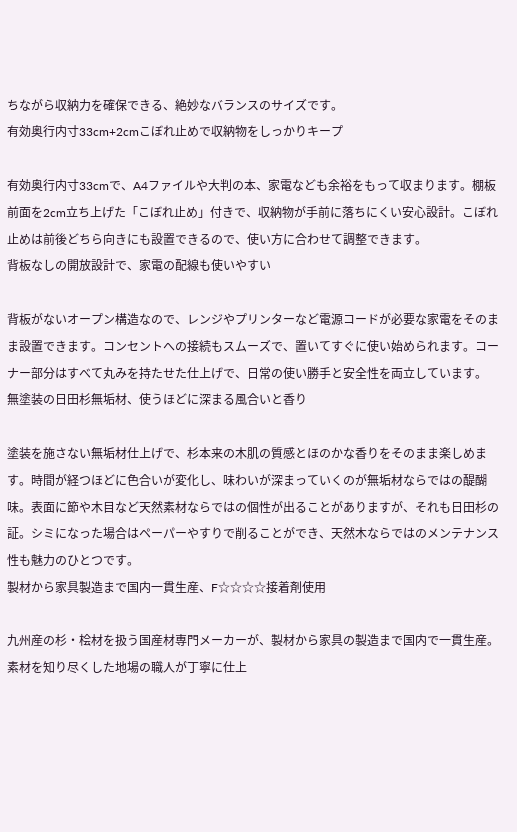ちながら収納力を確保できる、絶妙なバランスのサイズです。
有効奥行内寸33cm+2cmこぼれ止めで収納物をしっかりキープ

有効奥行内寸33cmで、A4ファイルや大判の本、家電なども余裕をもって収まります。棚板前面を2cm立ち上げた「こぼれ止め」付きで、収納物が手前に落ちにくい安心設計。こぼれ止めは前後どちら向きにも設置できるので、使い方に合わせて調整できます。
背板なしの開放設計で、家電の配線も使いやすい

背板がないオープン構造なので、レンジやプリンターなど電源コードが必要な家電をそのまま設置できます。コンセントへの接続もスムーズで、置いてすぐに使い始められます。コーナー部分はすべて丸みを持たせた仕上げで、日常の使い勝手と安全性を両立しています。
無塗装の日田杉無垢材、使うほどに深まる風合いと香り

塗装を施さない無垢材仕上げで、杉本来の木肌の質感とほのかな香りをそのまま楽しめます。時間が経つほどに色合いが変化し、味わいが深まっていくのが無垢材ならではの醍醐味。表面に節や木目など天然素材ならではの個性が出ることがありますが、それも日田杉の証。シミになった場合はペーパーやすりで削ることができ、天然木ならではのメンテナンス性も魅力のひとつです。
製材から家具製造まで国内一貫生産、F☆☆☆☆接着剤使用

九州産の杉・桧材を扱う国産材専門メーカーが、製材から家具の製造まで国内で一貫生産。素材を知り尽くした地場の職人が丁寧に仕上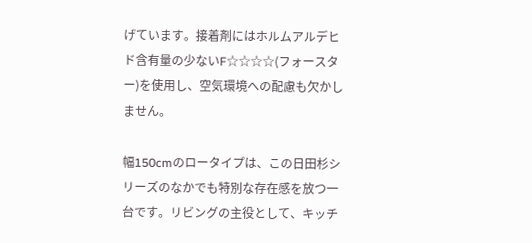げています。接着剤にはホルムアルデヒド含有量の少ないF☆☆☆☆(フォースター)を使用し、空気環境への配慮も欠かしません。

幅150cmのロータイプは、この日田杉シリーズのなかでも特別な存在感を放つ一台です。リビングの主役として、キッチ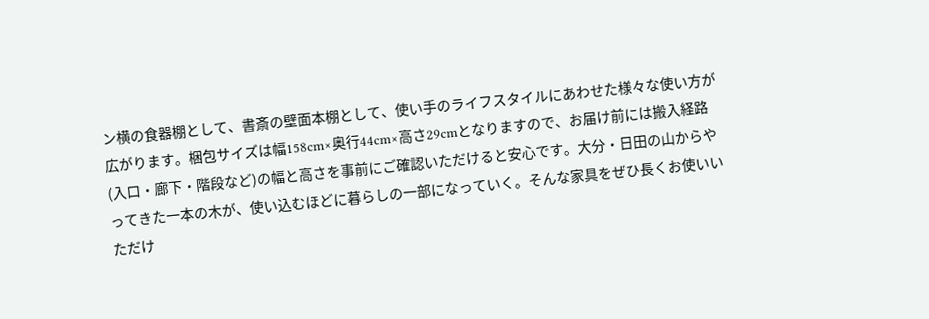ン横の食器棚として、書斎の壁面本棚として、使い手のライフスタイルにあわせた様々な使い方が広がります。梱包サイズは幅158cm×奥行44cm×高さ29cmとなりますので、お届け前には搬入経路(入口・廊下・階段など)の幅と高さを事前にご確認いただけると安心です。大分・日田の山からやってきた一本の木が、使い込むほどに暮らしの一部になっていく。そんな家具をぜひ長くお使いいただけ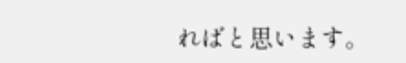ればと思います。